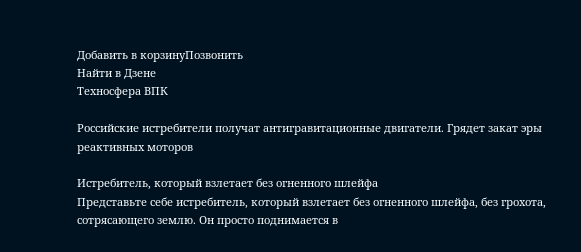Добавить в корзинуПозвонить
Найти в Дзене
Техносфера ВПК

Российские истребители получат антигравитационные двигатели. Грядет закат эры реактивных моторов

Истребитель, который взлетает без огненного шлейфа
Представьте себе истребитель, который взлетает без огненного шлейфа, без грохота, сотрясающего землю. Он просто поднимается в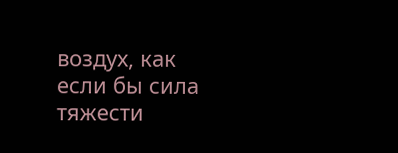воздух, как если бы сила тяжести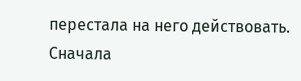перестала на него действовать. Сначала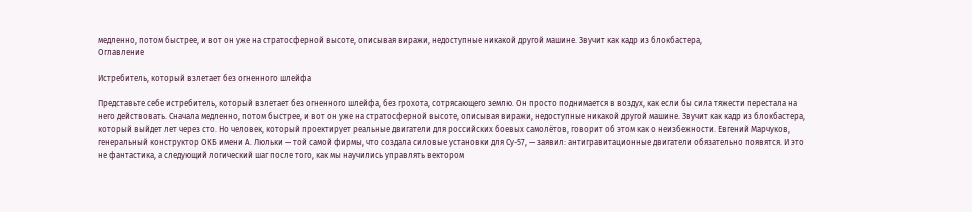медленно, потом быстрее, и вот он уже на стратосферной высоте, описывая виражи, недоступные никакой другой машине. Звучит как кадр из блокбастера,
Оглавление

Истребитель, который взлетает без огненного шлейфа

Представьте себе истребитель, который взлетает без огненного шлейфа, без грохота, сотрясающего землю. Он просто поднимается в воздух, как если бы сила тяжести перестала на него действовать. Сначала медленно, потом быстрее, и вот он уже на стратосферной высоте, описывая виражи, недоступные никакой другой машине. Звучит как кадр из блокбастера, который выйдет лет через сто. Но человек, который проектирует реальные двигатели для российских боевых самолётов, говорит об этом как о неизбежности. Евгений Марчуков, генеральный конструктор ОКБ имени А. Люльки — той самой фирмы, что создала силовые установки для Су-57, — заявил: антигравитационные двигатели обязательно появятся. И это не фантастика, а следующий логический шаг после того, как мы научились управлять вектором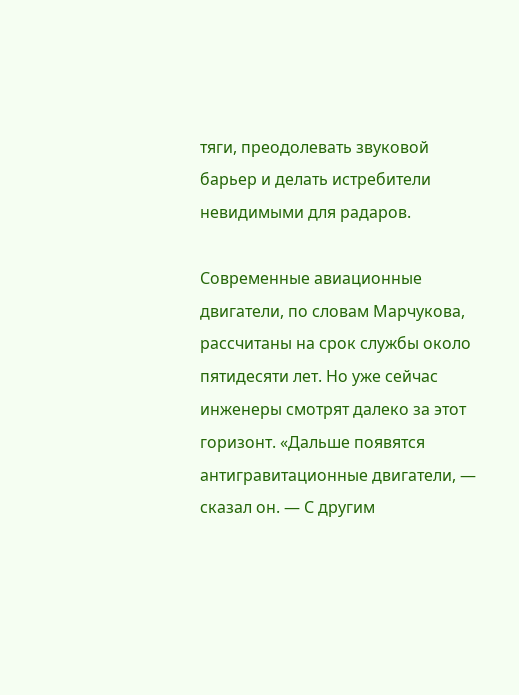тяги, преодолевать звуковой барьер и делать истребители невидимыми для радаров.

Современные авиационные двигатели, по словам Марчукова, рассчитаны на срок службы около пятидесяти лет. Но уже сейчас инженеры смотрят далеко за этот горизонт. «Дальше появятся антигравитационные двигатели, — сказал он. — С другим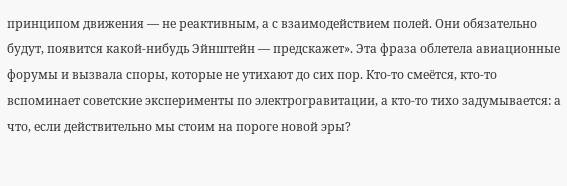принципом движения — не реактивным, а с взаимодействием полей. Они обязательно будут, появится какой-нибудь Эйнштейн — предскажет». Эта фраза облетела авиационные форумы и вызвала споры, которые не утихают до сих пор. Кто-то смеётся, кто-то вспоминает советские эксперименты по электрогравитации, а кто-то тихо задумывается: а что, если действительно мы стоим на пороге новой эры?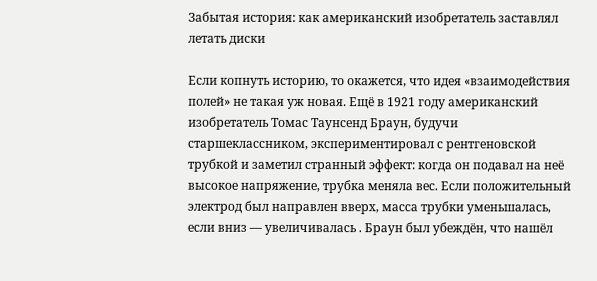Забытая история: как американский изобретатель заставлял летать диски

Если копнуть историю, то окажется, что идея «взаимодействия полей» не такая уж новая. Ещё в 1921 году американский изобретатель Томас Таунсенд Браун, будучи старшеклассником, экспериментировал с рентгеновской трубкой и заметил странный эффект: когда он подавал на неё высокое напряжение, трубка меняла вес. Если положительный электрод был направлен вверх, масса трубки уменьшалась, если вниз — увеличивалась . Браун был убеждён, что нашёл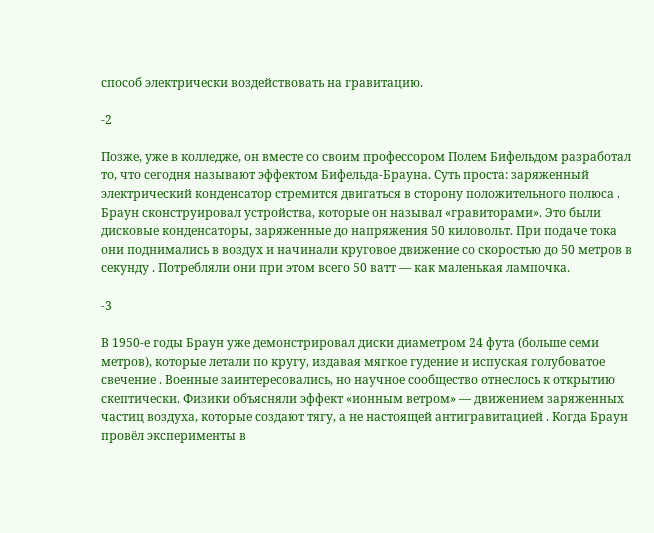способ электрически воздействовать на гравитацию.

-2

Позже, уже в колледже, он вместе со своим профессором Полем Бифельдом разработал то, что сегодня называют эффектом Бифельда-Брауна. Суть проста: заряженный электрический конденсатор стремится двигаться в сторону положительного полюса . Браун сконструировал устройства, которые он называл «гравиторами». Это были дисковые конденсаторы, заряженные до напряжения 50 киловольт. При подаче тока они поднимались в воздух и начинали круговое движение со скоростью до 50 метров в секунду . Потребляли они при этом всего 50 ватт — как маленькая лампочка.

-3

В 1950-е годы Браун уже демонстрировал диски диаметром 24 фута (больше семи метров), которые летали по кругу, издавая мягкое гудение и испуская голубоватое свечение . Военные заинтересовались, но научное сообщество отнеслось к открытию скептически. Физики объясняли эффект «ионным ветром» — движением заряженных частиц воздуха, которые создают тягу, а не настоящей антигравитацией . Когда Браун провёл эксперименты в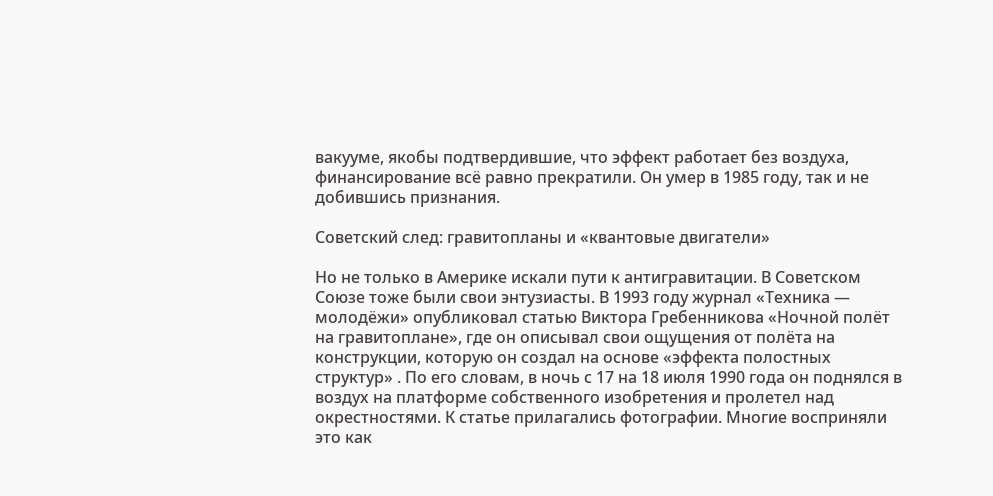вакууме, якобы подтвердившие, что эффект работает без воздуха, финансирование всё равно прекратили. Он умер в 1985 году, так и не добившись признания.

Советский след: гравитопланы и «квантовые двигатели»

Но не только в Америке искали пути к антигравитации. В Советском Союзе тоже были свои энтузиасты. В 1993 году журнал «Техника — молодёжи» опубликовал статью Виктора Гребенникова «Ночной полёт на гравитоплане», где он описывал свои ощущения от полёта на конструкции, которую он создал на основе «эффекта полостных структур» . По его словам, в ночь с 17 на 18 июля 1990 года он поднялся в воздух на платформе собственного изобретения и пролетел над окрестностями. К статье прилагались фотографии. Многие восприняли это как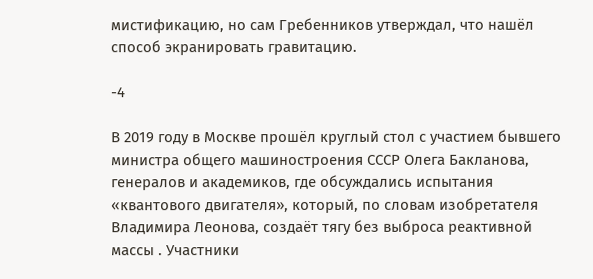мистификацию, но сам Гребенников утверждал, что нашёл способ экранировать гравитацию.

-4

В 2019 году в Москве прошёл круглый стол с участием бывшего министра общего машиностроения СССР Олега Бакланова, генералов и академиков, где обсуждались испытания «квантового двигателя», который, по словам изобретателя Владимира Леонова, создаёт тягу без выброса реактивной массы . Участники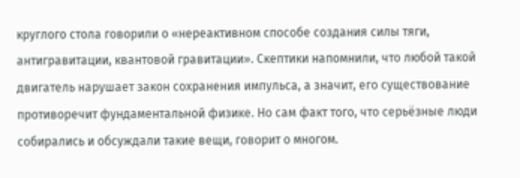круглого стола говорили о «нереактивном способе создания силы тяги, антигравитации, квантовой гравитации». Скептики напомнили, что любой такой двигатель нарушает закон сохранения импульса, а значит, его существование противоречит фундаментальной физике. Но сам факт того, что серьёзные люди собирались и обсуждали такие вещи, говорит о многом.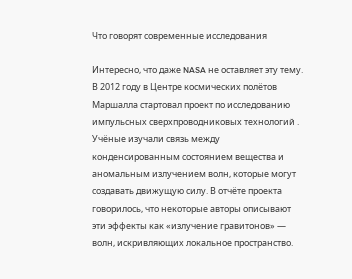Что говорят современные исследования

Интересно, что даже NASA не оставляет эту тему. В 2012 году в Центре космических полётов Маршалла стартовал проект по исследованию импульсных сверхпроводниковых технологий . Учёные изучали связь между конденсированным состоянием вещества и аномальным излучением волн, которые могут создавать движущую силу. В отчёте проекта говорилось, что некоторые авторы описывают эти эффекты как «излучение гравитонов» — волн, искривляющих локальное пространство.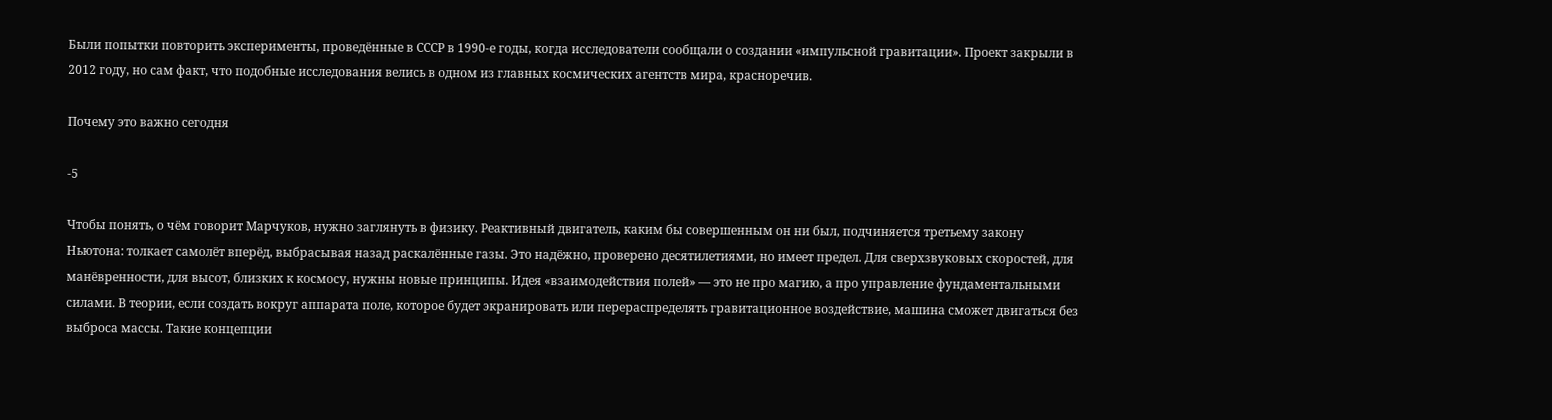Были попытки повторить эксперименты, проведённые в СССР в 1990-е годы, когда исследователи сообщали о создании «импульсной гравитации». Проект закрыли в 2012 году, но сам факт, что подобные исследования велись в одном из главных космических агентств мира, красноречив.

Почему это важно сегодня

-5

Чтобы понять, о чём говорит Марчуков, нужно заглянуть в физику. Реактивный двигатель, каким бы совершенным он ни был, подчиняется третьему закону Ньютона: толкает самолёт вперёд, выбрасывая назад раскалённые газы. Это надёжно, проверено десятилетиями, но имеет предел. Для сверхзвуковых скоростей, для манёвренности, для высот, близких к космосу, нужны новые принципы. Идея «взаимодействия полей» — это не про магию, а про управление фундаментальными силами. В теории, если создать вокруг аппарата поле, которое будет экранировать или перераспределять гравитационное воздействие, машина сможет двигаться без выброса массы. Такие концепции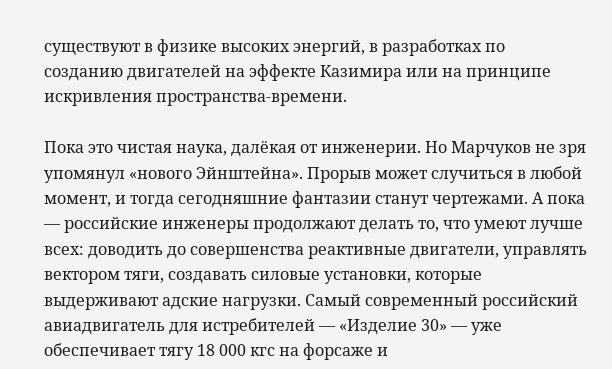существуют в физике высоких энергий, в разработках по созданию двигателей на эффекте Казимира или на принципе искривления пространства-времени.

Пока это чистая наука, далёкая от инженерии. Но Марчуков не зря упомянул «нового Эйнштейна». Прорыв может случиться в любой момент, и тогда сегодняшние фантазии станут чертежами. А пока — российские инженеры продолжают делать то, что умеют лучше всех: доводить до совершенства реактивные двигатели, управлять вектором тяги, создавать силовые установки, которые выдерживают адские нагрузки. Самый современный российский авиадвигатель для истребителей — «Изделие 30» — уже обеспечивает тягу 18 000 кгс на форсаже и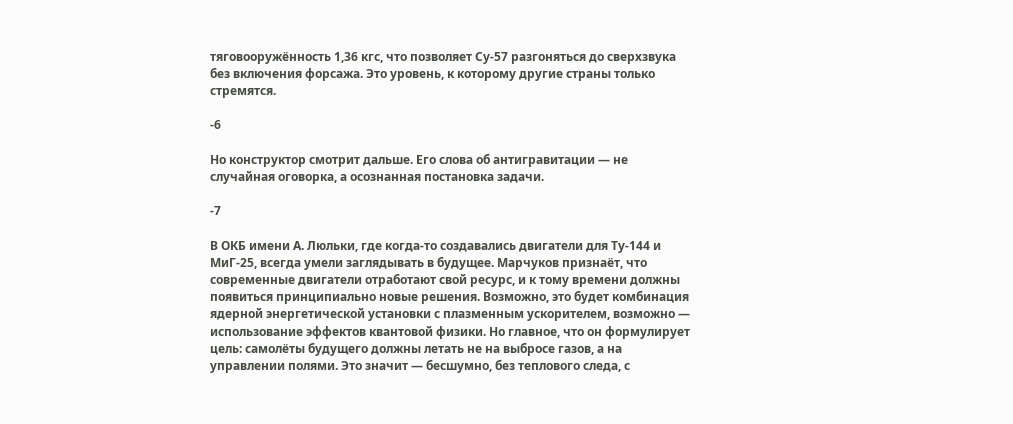тяговооружённость 1,36 кгс, что позволяет Су-57 разгоняться до сверхзвука без включения форсажа. Это уровень, к которому другие страны только стремятся.

-6

Но конструктор смотрит дальше. Его слова об антигравитации — не случайная оговорка, а осознанная постановка задачи.

-7

В ОКБ имени А. Люльки, где когда-то создавались двигатели для Ту-144 и МиГ-25, всегда умели заглядывать в будущее. Марчуков признаёт, что современные двигатели отработают свой ресурс, и к тому времени должны появиться принципиально новые решения. Возможно, это будет комбинация ядерной энергетической установки с плазменным ускорителем, возможно — использование эффектов квантовой физики. Но главное, что он формулирует цель: самолёты будущего должны летать не на выбросе газов, а на управлении полями. Это значит — бесшумно, без теплового следа, с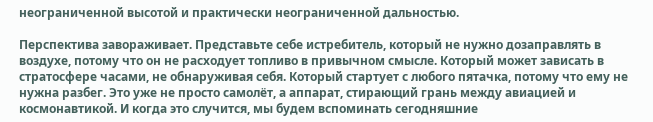неограниченной высотой и практически неограниченной дальностью.

Перспектива завораживает. Представьте себе истребитель, который не нужно дозаправлять в воздухе, потому что он не расходует топливо в привычном смысле. Который может зависать в стратосфере часами, не обнаруживая себя. Который стартует с любого пятачка, потому что ему не нужна разбег. Это уже не просто самолёт, а аппарат, стирающий грань между авиацией и космонавтикой. И когда это случится, мы будем вспоминать сегодняшние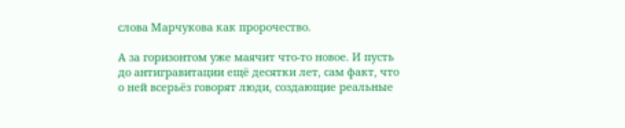слова Марчукова как пророчество.

А за горизонтом уже маячит что-то новое. И пусть до антигравитации ещё десятки лет, сам факт, что о ней всерьёз говорят люди, создающие реальные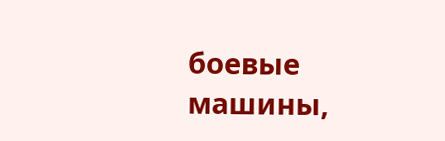боевые машины,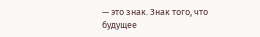— это знак. Знак того, что будущее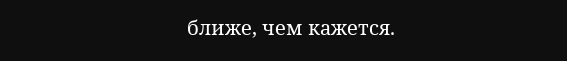ближе, чем кажется.